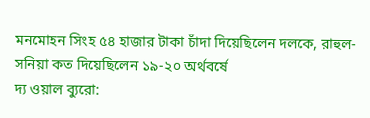মনমোহন সিংহ ৫৪ হাজার টাকা চাঁদা দিয়েছিলেন দলকে, রাহুল-সনিয়া কত দিয়েছিলেন ১৯-২০ অর্থবর্ষে
দ্য ওয়াল ব্যুরো: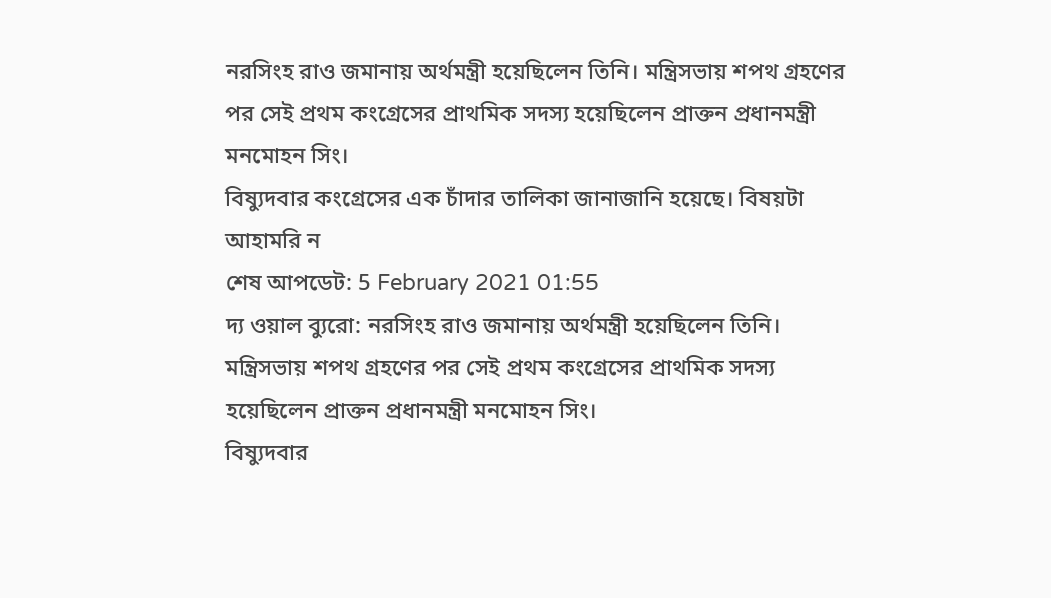নরসিংহ রাও জমানায় অর্থমন্ত্রী হয়েছিলেন তিনি। মন্ত্রিসভায় শপথ গ্রহণের পর সেই প্রথম কংগ্রেসের প্রাথমিক সদস্য হয়েছিলেন প্রাক্তন প্রধানমন্ত্রী মনমোহন সিং।
বিষ্যুদবার কংগ্রেসের এক চাঁদার তালিকা জানাজানি হয়েছে। বিষয়টা আহামরি ন
শেষ আপডেট: 5 February 2021 01:55
দ্য ওয়াল ব্যুরো: নরসিংহ রাও জমানায় অর্থমন্ত্রী হয়েছিলেন তিনি। মন্ত্রিসভায় শপথ গ্রহণের পর সেই প্রথম কংগ্রেসের প্রাথমিক সদস্য হয়েছিলেন প্রাক্তন প্রধানমন্ত্রী মনমোহন সিং।
বিষ্যুদবার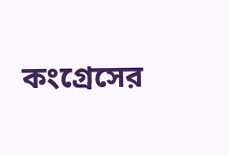কংগ্রেসের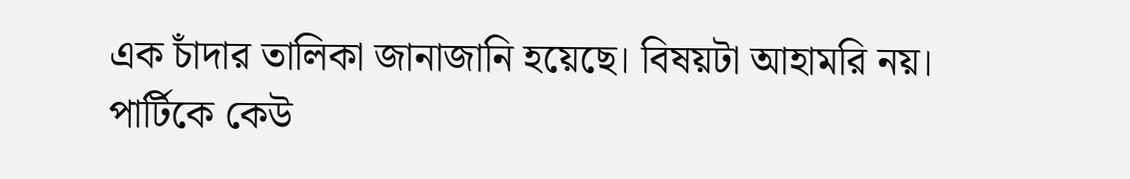এক চাঁদার তালিকা জানাজানি হয়েছে। বিষয়টা আহামরি নয়। পার্টিকে কেউ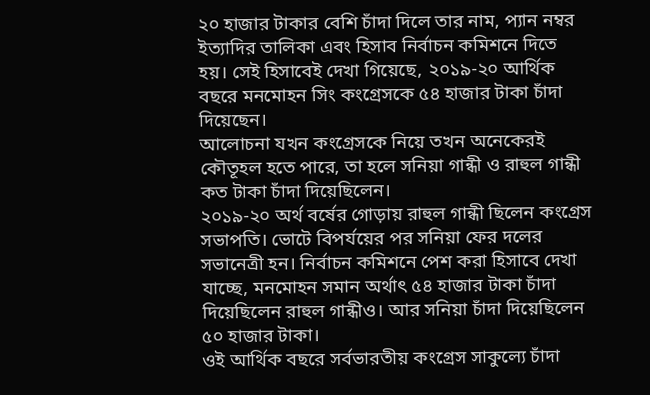২০ হাজার টাকার বেশি চাঁদা দিলে তার নাম, প্যান নম্বর ইত্যাদির তালিকা এবং হিসাব নির্বাচন কমিশনে দিতে হয়। সেই হিসাবেই দেখা গিয়েছে, ২০১৯-২০ আর্থিক বছরে মনমোহন সিং কংগ্রেসকে ৫৪ হাজার টাকা চাঁদা দিয়েছেন।
আলোচনা যখন কংগ্রেসকে নিয়ে তখন অনেকেরই কৌতূহল হতে পারে, তা হলে সনিয়া গান্ধী ও রাহুল গান্ধী কত টাকা চাঁদা দিয়েছিলেন।
২০১৯-২০ অর্থ বর্ষের গোড়ায় রাহুল গান্ধী ছিলেন কংগ্রেস সভাপতি। ভোটে বিপর্যয়ের পর সনিয়া ফের দলের সভানেত্রী হন। নির্বাচন কমিশনে পেশ করা হিসাবে দেখা যাচ্ছে, মনমোহন সমান অর্থাৎ ৫৪ হাজার টাকা চাঁদা দিয়েছিলেন রাহুল গান্ধীও। আর সনিয়া চাঁদা দিয়েছিলেন ৫০ হাজার টাকা।
ওই আর্থিক বছরে সর্বভারতীয় কংগ্রেস সাকুল্যে চাঁদা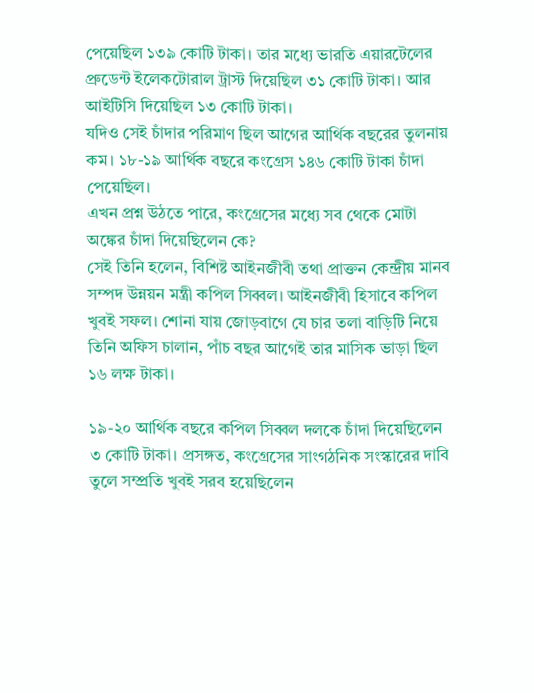পেয়েছিল ১৩৯ কোটি টাকা। তার মধ্যে ভারতি এয়ারটেলের প্রুডেন্ট ইলেকটোরাল ট্রাস্ট দিয়েছিল ৩১ কোটি টাকা। আর আইটিসি দিয়েছিল ১৩ কোটি টাকা।
যদিও সেই চাঁদার পরিমাণ ছিল আগের আর্থিক বছরের তুলনায় কম। ১৮-১৯ আর্থিক বছরে কংগ্রেস ১৪৬ কোটি টাকা চাঁদা পেয়েছিল।
এখন প্রশ্ন উঠতে পারে, কংগ্রেসের মধ্যে সব থেকে মোটা অঙ্কের চাঁদা দিয়েছিলেন কে?
সেই তিনি হলেন, বিশিষ্ট আইনজীবী তথা প্রাক্তন কেন্দ্রীয় মানব সম্পদ উন্নয়ন মন্ত্রী কপিল সিব্বল। আইনজীবী হিসাবে কপিল খুবই সফল। শোনা যায় জোড়বাগে যে চার তলা বাড়িটি নিয়ে তিনি অফিস চালান, পাঁচ বছর আগেই তার মাসিক ভাড়া ছিল ১৬ লক্ষ টাকা।

১৯-২০ আর্থিক বছরে কপিল সিব্বল দলকে চাঁদা দিয়েছিলেন ৩ কোটি টাকা। প্রসঙ্গত, কংগ্রেসের সাংগঠনিক সংস্কারের দাবি তুলে সম্প্রতি খুবই সরব হয়েছিলেন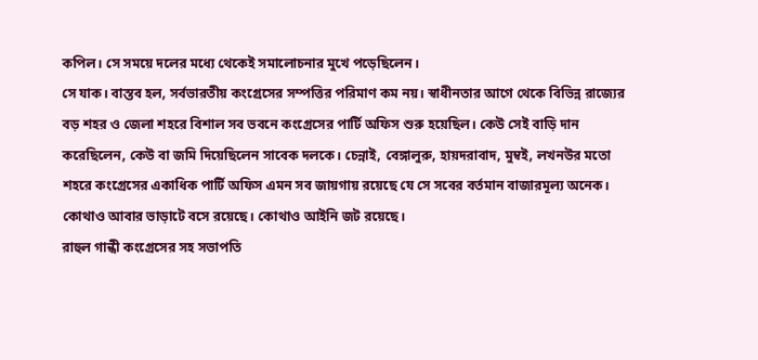কপিল। সে সময়ে দলের মধ্যে থেকেই সমালোচনার মুখে পড়েছিলেন।
সে যাক। বাস্তব হল, সর্বভারতীয় কংগ্রেসের সম্পত্তির পরিমাণ কম নয়। স্বাধীনতার আগে থেকে বিভিন্ন রাজ্যের বড় শহর ও জেলা শহরে বিশাল সব ভবনে কংগ্রেসের পার্টি অফিস শুরু হয়েছিল। কেউ সেই বাড়ি দান করেছিলেন, কেউ বা জমি দিয়েছিলেন সাবেক দলকে। চেন্নাই, বেঙ্গালুরু, হায়দরাবাদ, মুম্বই, লখনউর মতো শহরে কংগ্রেসের একাধিক পার্টি অফিস এমন সব জায়গায় রয়েছে যে সে সবের বর্তমান বাজারমূল্য অনেক। কোথাও আবার ভাড়াটে বসে রয়েছে। কোথাও আইনি জট রয়েছে।
রাহুল গান্ধী কংগ্রেসের সহ সভাপতি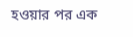হওয়ার পর এক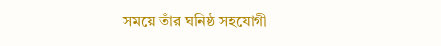সময়ে তাঁর ঘনিষ্ঠ সহযোগী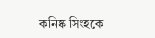কনিষ্ক সিংহকে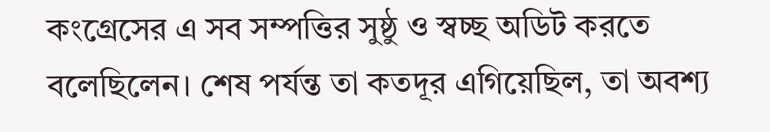কংগ্রেসের এ সব সম্পত্তির সুষ্ঠু ও স্বচ্ছ অডিট করতে বলেছিলেন। শেষ পর্যন্ত তা কতদূর এগিয়েছিল, তা অবশ্য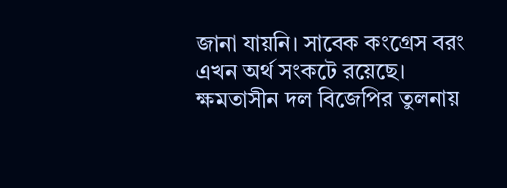জানা যায়নি। সাবেক কংগ্রেস বরং এখন অর্থ সংকটে রয়েছে। ক্ষমতাসীন দল বিজেপির তুলনায়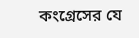কংগ্রেসের যে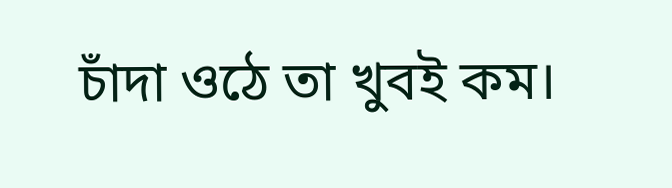চাঁদা ওঠে তা খুবই কম।